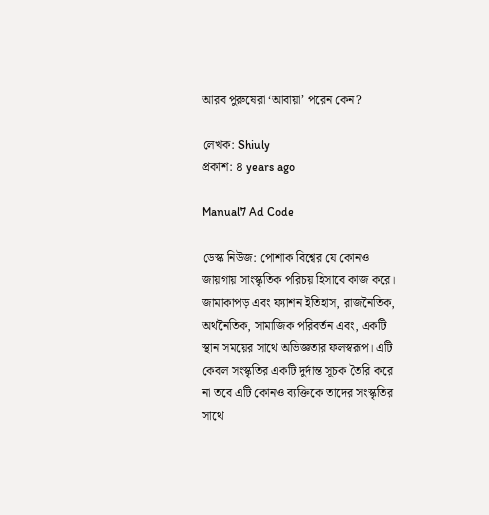আরব পুরুষেরা ‘আবায়া’ পরেন কেন?

লেখক: Shiuly
প্রকাশ: ৪ years ago

Manual7 Ad Code

ডেস্ক নিউজ: পোশাক বিশ্বের যে কোনও জায়গায় সাংস্কৃতিক পরিচয় হিসাবে কাজ করে। জামাকাপড় এবং ফ্যাশন ইতিহাস, রাজনৈতিক, অর্থনৈতিক, সামাজিক পরিবর্তন এবং, একটি স্থান সময়ের সাথে অভিজ্ঞতার ফলস্বরূপ। এটি কেবল সংস্কৃতির একটি দুর্দান্ত সূচক তৈরি করে না তবে এটি কোনও ব্যক্তিকে তাদের সংস্কৃতির সাথে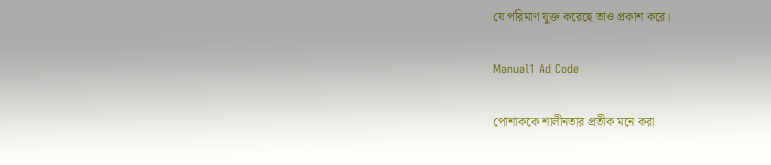যে পরিমাণ যুক্ত করেছে তাও প্রকাশ করে।

Manual1 Ad Code

পোশাককে শালীনতার প্রতীক মনে করা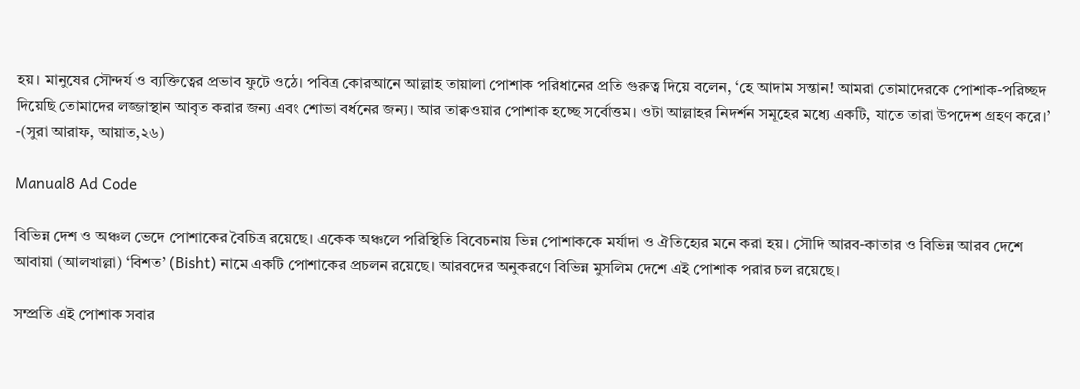হয়। মানুষের সৌন্দর্য ও ব্যক্তিত্বের প্রভাব ফুটে ওঠে। পবিত্র কোরআনে আল্লাহ তায়ালা পোশাক পরিধানের প্রতি গুরুত্ব দিয়ে বলেন, ‘হে আদাম সন্তান! আমরা তোমাদেরকে পোশাক-পরিচ্ছদ দিয়েছি তোমাদের লজ্জাস্থান আবৃত করার জন্য এবং শোভা বর্ধনের জন্য। আর তাক্বওয়ার পোশাক হচ্ছে সর্বোত্তম। ওটা আল্লাহর নিদর্শন সমূহের মধ্যে একটি, যাতে তারা উপদেশ গ্রহণ করে।’ -(সুরা আরাফ, আয়াত,২৬)

Manual8 Ad Code

বিভিন্ন দেশ ও অঞ্চল ভেদে পোশাকের বৈচিত্র রয়েছে। একেক অঞ্চলে পরিস্থিতি বিবেচনায় ভিন্ন পোশাককে মর্যাদা ও ঐতিহ্যের মনে করা হয়। সৌদি আরব-কাতার ও বিভিন্ন আরব দেশে আবায়া (আলখাল্লা) ‘বিশত’ (Bisht) নামে একটি পোশাকের প্রচলন রয়েছে। আরবদের অনুকরণে বিভিন্ন মুসলিম দেশে এই পোশাক পরার চল রয়েছে।

সম্প্রতি এই পোশাক সবার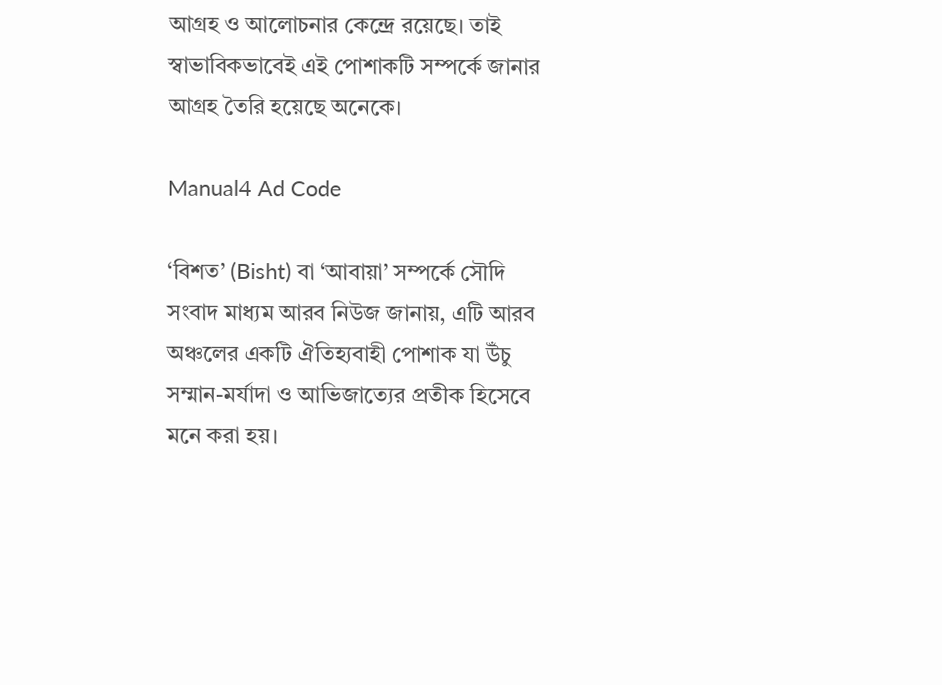আগ্রহ ও আলোচনার কেন্দ্রে রয়েছে। তাই স্বাভাবিকভাবেই এই পোশাকটি সম্পর্কে জানার আগ্রহ তৈরি হয়েছে অনেকে।

Manual4 Ad Code

‘বিশত’ (Bisht) বা ‘আবায়া’ সম্পর্কে সৌদি সংবাদ মাধ্যম আরব নিউজ জানায়, এটি আরব অঞ্চলের একটি ঐতিহ্যবাহী পোশাক যা উঁচু সম্মান-মর্যাদা ও আভিজাত্যের প্রতীক হিসেবে মনে করা হয়।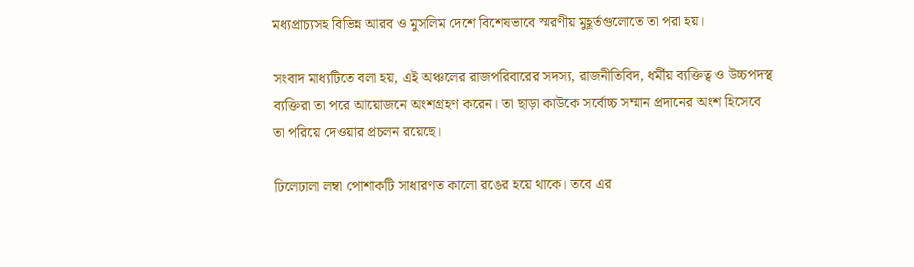মধ্যপ্রাচ্যসহ বিভিন্ন আরব ও মুসলিম দেশে বিশেষভাবে স্মরণীয় মুহূর্তগুলোতে তা পরা হয়।

সংবাদ মাধ্যটিতে বলা হয়, এই অঞ্চলের রাজপরিবারের সদস্য, রাজনীতিবিদ, ধর্মীয় ব্যক্তিত্ব ও উচ্চপদস্থ ব্যক্তিরা তা পরে আয়োজনে অংশগ্রহণ করেন। তা ছাড়া কাউকে সর্বোচ্চ সম্মান প্রদানের অংশ হিসেবে তা পরিয়ে দেওয়ার প্রচলন রয়েছে।

ঢিলেঢালা লম্বা পোশাকটি সাধারণত কালো রঙের হয়ে থাকে। তবে এর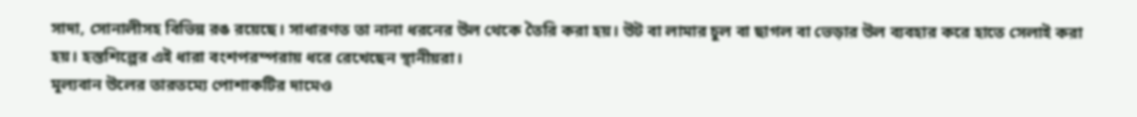সাদা, সোনালীসহ বিভিন্ন রঙ রয়েছে। সাধারণত তা নানা ধরনের উল থেকে তৈরি করা হয়। উট বা লামার চুল বা ছাগল বা ভেড়ার উল ব্যবহার করে হাতে সেলাই করা হয়। হস্তশিল্পের এই ধারা বংশপরম্পরায় ধরে রেখেছেন স্থানীয়রা।
মূল্যবান উলের তারতম্যে পোশাকটির দামেও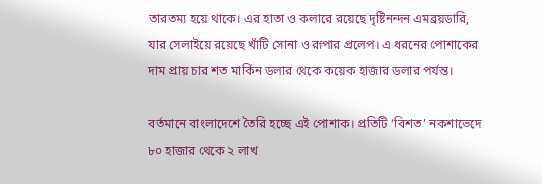তারতম্য হয়ে থাকে। এর হাতা ও কলারে রয়েছে দৃষ্টিনন্দন এমব্রয়ডারি, যার সেলাইয়ে রয়েছে খাঁটি সোনা ও রূপার প্রলেপ। এ ধরনের পোশাকের দাম প্রায় চার শত মার্কিন ডলার থেকে কয়েক হাজার ডলার পর্যন্ত।

বর্তমানে বাংলাদেশে তৈরি হচ্ছে এই পোশাক। প্রতিটি ‘বিশত’ নকশাভেদে ৮০ হাজার থেকে ২ লাখ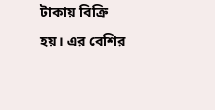টাকায় বিক্রি হয়। এর বেশির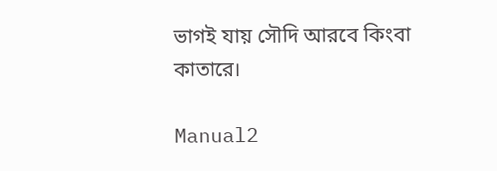ভাগই যায় সৌদি আরবে কিংবা কাতারে।

Manual2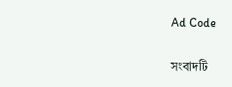Ad Code

সংবাদটি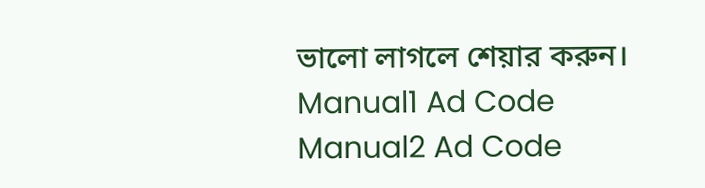ভালো লাগলে শেয়ার করুন।
Manual1 Ad Code
Manual2 Ad Code